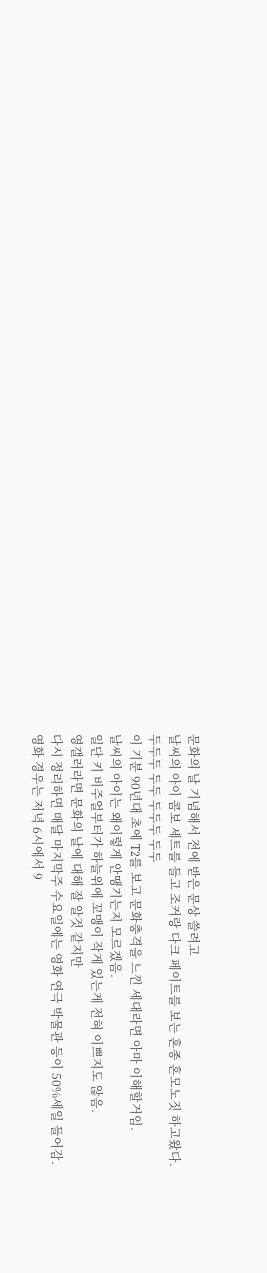문화의 날 기념해서 전에 받은 문상 쓸려고
날씨의 아이 콤보 세트를 들고 조커랑 다크 페이트를 보는 혼종 혼모노짓 하고왔다.
두두두 두두 두두두 두두
이 기분 90년대 초에 T2를 보고 문화충격을 느낀 세대라면 아마 이해할거임.
날씨의 아이는 왜이렇게 안땡기는지 모르겠음.
일단 키 비주얼부터가 하늘위에 꼬맹이 작게 있는게 전혀 이쁘지도 않음.
영갤러라면 문화의 날에 대해 잘 알것 같지만
다시 정리하면 매달 마지막주 수요일에는 영화 연극 박물관 등이 50%세일 들어감.
영화 경우는 저녁 6시에서 9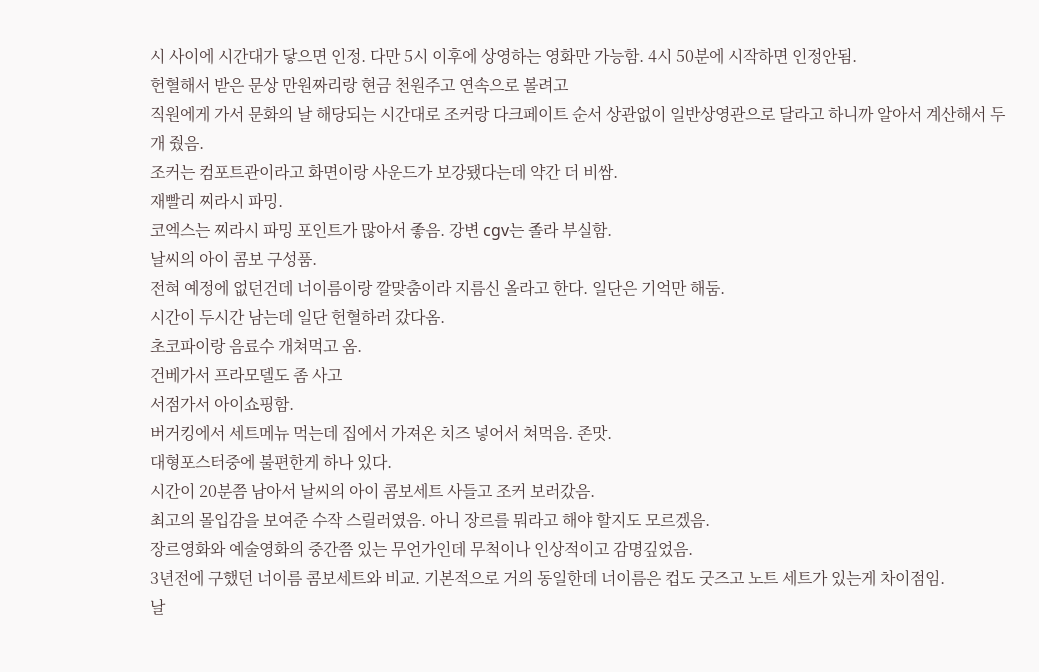시 사이에 시간대가 닿으면 인정. 다만 5시 이후에 상영하는 영화만 가능함. 4시 50분에 시작하면 인정안됨.
헌혈해서 받은 문상 만원짜리랑 현금 천원주고 연속으로 볼려고
직원에게 가서 문화의 날 해당되는 시간대로 조커랑 다크페이트 순서 상관없이 일반상영관으로 달라고 하니까 알아서 계산해서 두개 줬음.
조커는 컴포트관이라고 화면이랑 사운드가 보강됐다는데 약간 더 비쌈.
재빨리 찌라시 파밍.
코엑스는 찌라시 파밍 포인트가 많아서 좋음. 강변 cgv는 졸라 부실함.
날씨의 아이 콤보 구성품.
전혀 예정에 없던건데 너이름이랑 깔맞춤이라 지름신 올라고 한다. 일단은 기억만 해둠.
시간이 두시간 남는데 일단 헌혈하러 갔다옴.
초코파이랑 음료수 개쳐먹고 옴.
건베가서 프라모델도 좀 사고
서점가서 아이쇼핑함.
버거킹에서 세트메뉴 먹는데 집에서 가져온 치즈 넣어서 쳐먹음. 존맛.
대형포스터중에 불편한게 하나 있다.
시간이 20분쯤 남아서 날씨의 아이 콤보세트 사들고 조커 보러갔음.
최고의 몰입감을 보여준 수작 스릴러였음. 아니 장르를 뭐라고 해야 할지도 모르겠음.
장르영화와 예술영화의 중간쯤 있는 무언가인데 무척이나 인상적이고 감명깊었음.
3년전에 구했던 너이름 콤보세트와 비교. 기본적으로 거의 동일한데 너이름은 컵도 굿즈고 노트 세트가 있는게 차이점임.
날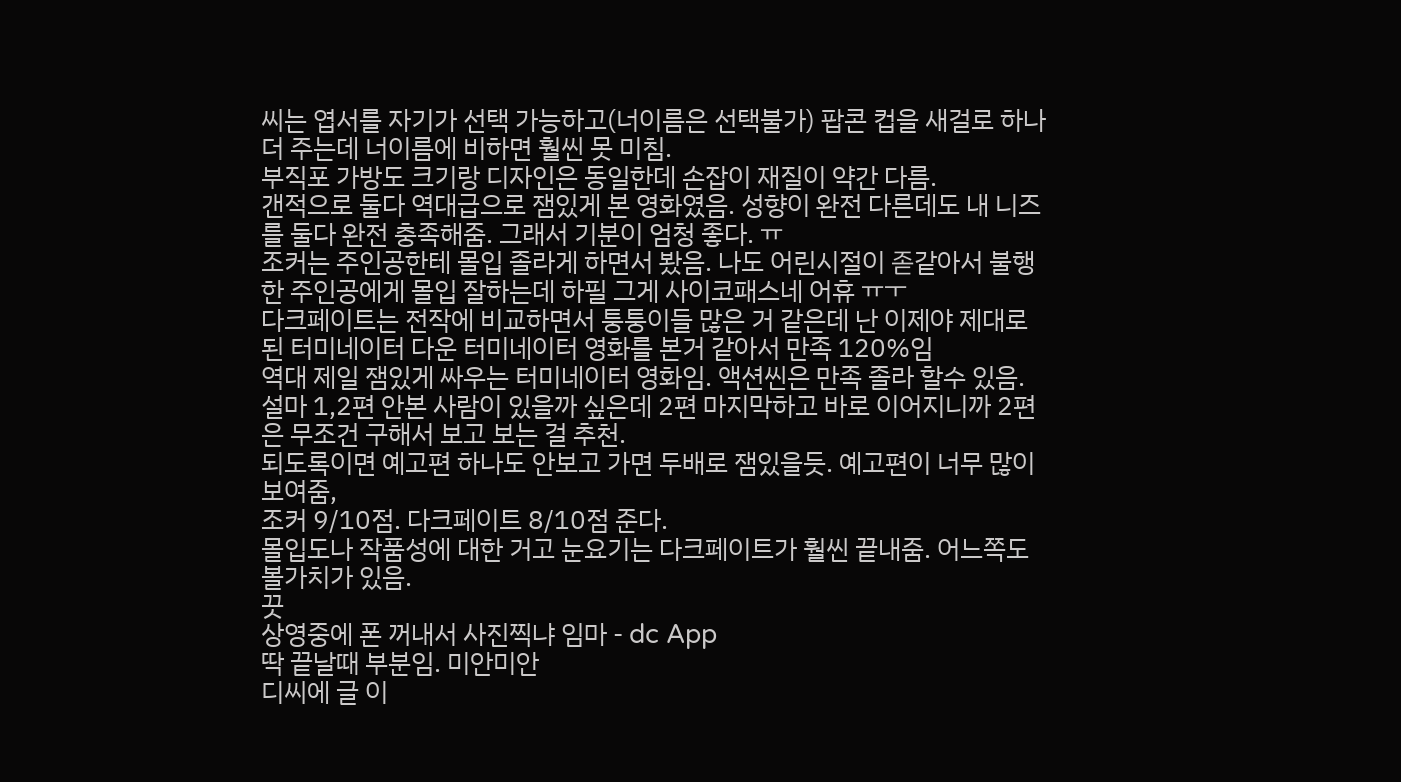씨는 엽서를 자기가 선택 가능하고(너이름은 선택불가) 팝콘 컵을 새걸로 하나 더 주는데 너이름에 비하면 훨씬 못 미침.
부직포 가방도 크기랑 디자인은 동일한데 손잡이 재질이 약간 다름.
갠적으로 둘다 역대급으로 잼있게 본 영화였음. 성향이 완전 다른데도 내 니즈를 둘다 완전 충족해줌. 그래서 기분이 엄청 좋다. ㅠ
조커는 주인공한테 몰입 졸라게 하면서 봤음. 나도 어린시절이 졷같아서 불행한 주인공에게 몰입 잘하는데 하필 그게 사이코패스네 어휴 ㅠㅜ
다크페이트는 전작에 비교하면서 퉁퉁이들 많은 거 같은데 난 이제야 제대로 된 터미네이터 다운 터미네이터 영화를 본거 같아서 만족 120%임
역대 제일 잼있게 싸우는 터미네이터 영화임. 액션씬은 만족 졸라 할수 있음.
설마 1,2편 안본 사람이 있을까 싶은데 2편 마지막하고 바로 이어지니까 2편은 무조건 구해서 보고 보는 걸 추천.
되도록이면 예고편 하나도 안보고 가면 두배로 잼있을듯. 예고편이 너무 많이 보여줌,
조커 9/10점. 다크페이트 8/10점 준다.
몰입도나 작품성에 대한 거고 눈요기는 다크페이트가 훨씬 끝내줌. 어느쪽도 볼가치가 있음.
끗
상영중에 폰 꺼내서 사진찍냐 임마 - dc App
딱 끝날때 부분임. 미안미안
디씨에 글 이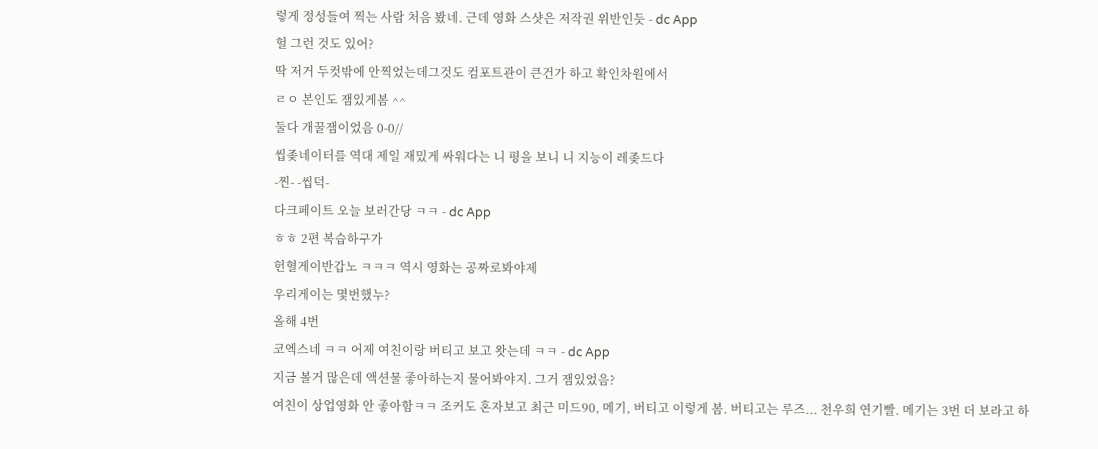렇게 정성들여 찍는 사람 처음 봤네. 근데 영화 스샷은 저작권 위반인듯 - dc App
헐 그런 것도 있어?
딱 저거 두컷밖에 안찍었는데그것도 컴포트관이 큰건가 하고 확인차원에서
ㄹㅇ 본인도 잼있게봄 ^^
둘다 개꿀잼이었음 0-0//
씹좆네이터를 역대 제일 재밌게 싸워다는 니 평을 보니 니 지능이 레좆드다
-찐- -씹덕-
다크페이트 오늘 보러간당 ㅋㅋ - dc App
ㅎㅎ 2편 복습하구가
헌혈게이반갑노 ㅋㅋㅋ 역시 영화는 공짜로봐야제
우리게이는 몇번했누?
올해 4번
코엑스네 ㅋㅋ 어제 여친이랑 버티고 보고 왓는데 ㅋㅋ - dc App
지금 볼거 많은데 액션물 좋아하는지 물어봐야지. 그거 잼있었음?
여친이 상업영화 안 좋아함ㅋㅋ 조커도 혼자보고 최근 미드90, 메기, 버티고 이렇게 봄. 버티고는 루즈... 천우희 연기빨. 메기는 3번 더 보라고 하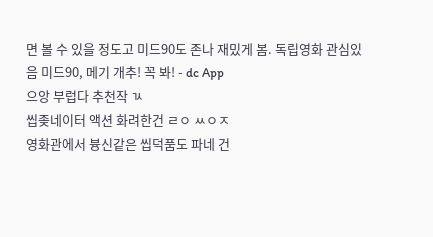면 볼 수 있을 정도고 미드90도 존나 재밌게 봄. 독립영화 관심있음 미드90, 메기 개추! 꼭 봐! - dc App
으앙 부럽다 추천작 ㄳ
씹좆네이터 액션 화려한건 ㄹㅇ ㅆㅇㅈ
영화관에서 븅신같은 씹덕품도 파네 건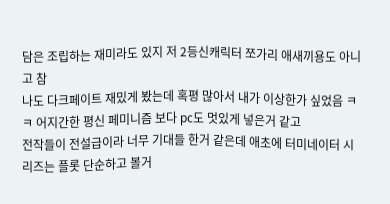담은 조립하는 재미라도 있지 저 2등신캐릭터 쪼가리 애새끼용도 아니고 참
나도 다크페이트 재밌게 봤는데 혹평 많아서 내가 이상한가 싶었음 ㅋㅋ 어지간한 평신 페미니즘 보다 pc도 멋있게 넣은거 같고
전작들이 전설급이라 너무 기대들 한거 같은데 애초에 터미네이터 시리즈는 플롯 단순하고 볼거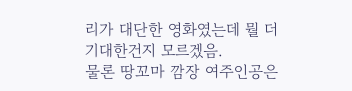리가 대단한 영화였는데 뭘 더 기대한건지 모르겠음.
물론 땅꼬마 깜장 여주인공은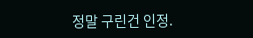정말 구린건 인정.